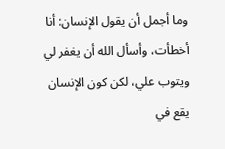وما أجمل أن يقول الإنسان: أنا أخطأت، وأسأل الله أن يغفر لي ويتوب علي، لكن كون الإنسان يقع في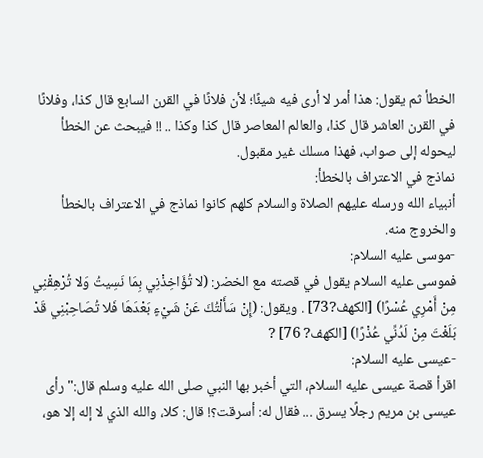الخطأ ثم يقول: هذا أمر لا أرى فيه شيئًا؛ لأن فلانًا في القرن السابع قال كذا، وفلانًا في القرن العاشر قال كذا، والعالم المعاصر قال كذا وكذا .. !! فيبحث عن الخطأ ليحوله إلى صواب، فهذا مسلك غير مقبول.
نماذج في الاعتراف بالخطأ:
أنبياء الله ورسله عليهم الصلاة والسلام كلهم كانوا نماذج في الاعتراف بالخطأ والخروج منه.
-موسى عليه السلام:
فموسى عليه السلام يقول في قصته مع الخضر: (لا تُؤَاخِذْنِي بِمَا نَسِيتُ وَلا تُرْهِقْنِي مِنْ أَمْرِي عُسْرًا) [الكهف?73] . ويقول: (إِنْ سَأَلْتُكَ عَنْ شَيْءٍ بَعْدَهَا فَلا تُصَاحِبْنِي قَدْ بَلَغْتَ مِنْ لَدُنِّي عُذْرًا) [الكهف? 76] ?
-عيسى عليه السلام:
اقرأ قصة عيسى عليه السلام، التي أخبر بها النبي صلى الله عليه وسلم قال:"رأى عيسى بن مريم رجلًا يسرق ... فقال له: أسرقت؟! قال: كلا، والله الذي لا إله إلا هو،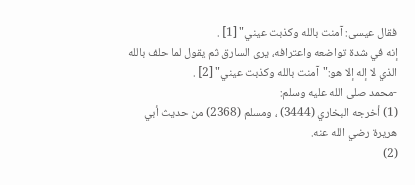فقال عيسى: آمنت بالله وكذبت عيني" [1] .
إنه في شدة تواضعه واعترافه، يرى السارق ثم يقول لما حلف بالله الذي لا إله إلا هو:"آمنت بالله وكذبت عيني" [2] .
-محمد صلى الله عليه وسلم:
(1) أخرجه البخاري (3444) ، ومسلم (2368) من حديث أبي هريرة رضي الله عنه.
(2)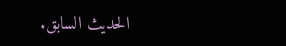الحديث السابق.